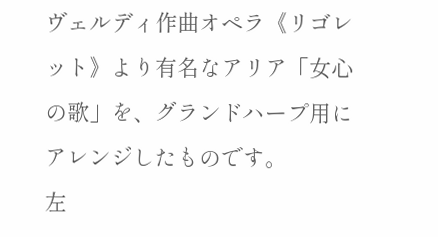ヴェルディ作曲オペラ《リゴレット》より有名なアリア「女心の歌」を、グランドハープ用にアレンジしたものです。
左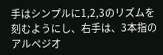手はシンプルに1,2,3のリズムを刻むようにし、右手は、3本指のアルペジオ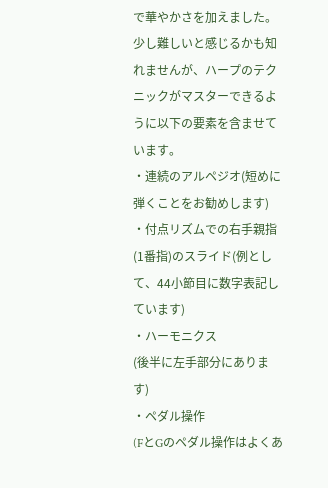で華やかさを加えました。
少し難しいと感じるかも知れませんが、ハープのテクニックがマスターできるように以下の要素を含ませています。
・連続のアルペジオ(短めに弾くことをお勧めします)
・付点リズムでの右手親指(1番指)のスライド(例として、44小節目に数字表記しています)
・ハーモニクス
(後半に左手部分にあります)
・ペダル操作
(FとGのペダル操作はよくあ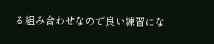る組み合わせなので良い練習にな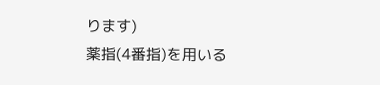ります)
薬指(4番指)を用いる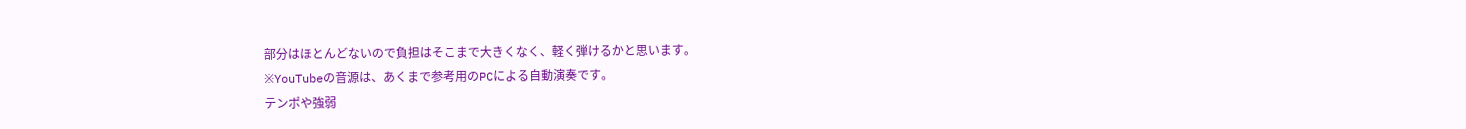部分はほとんどないので負担はそこまで大きくなく、軽く弾けるかと思います。
※YouTubeの音源は、あくまで参考用のPCによる自動演奏です。
テンポや強弱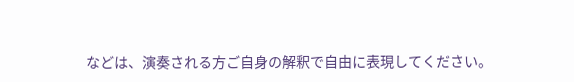などは、演奏される方ご自身の解釈で自由に表現してください。